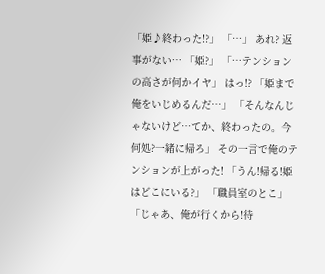「姫♪終わった!?」 「…」 あれ? 返事がない… 「姫?」 「…テンションの高さが何かイヤ」 はっ!? 「姫まで俺をいじめるんだ…」 「そんなんじゃないけど…てか、終わったの。今何処?一緒に帰ろ」 その一言で俺のテンションが上がった! 「うん!帰る!姫はどこにいる?」 「職員室のとこ」 「じゃあ、俺が行くから!待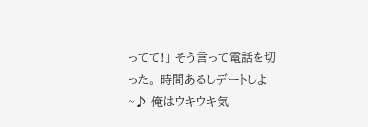ってて!」 そう言って電話を切った。 時間あるしデートしよ~♪ 俺はウキウキ気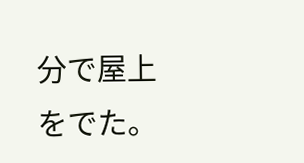分で屋上をでた。